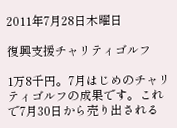2011年7月28日木曜日

復興支援チャリティゴルフ

1万8千円。7月はじめのチャリティゴルフの成果です。これで7月30日から売り出される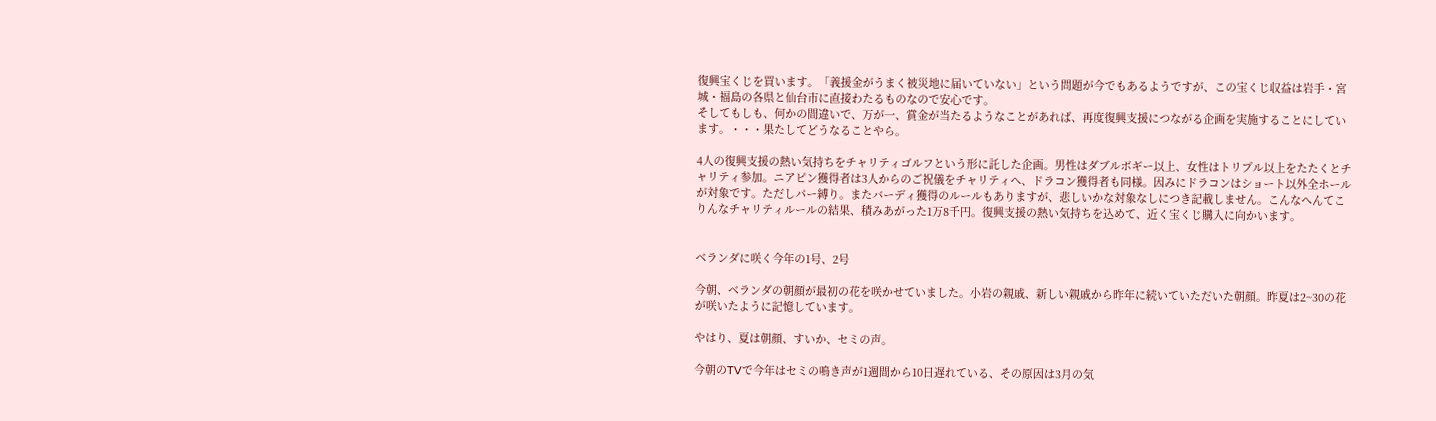復興宝くじを買います。「義援金がうまく被災地に届いていない」という問題が今でもあるようですが、この宝くじ収益は岩手・宮城・福島の各県と仙台市に直接わたるものなので安心です。
そしてもしも、何かの間違いで、万が一、賞金が当たるようなことがあれば、再度復興支援につながる企画を実施することにしています。・・・果たしてどうなることやら。

4人の復興支援の熱い気持ちをチャリティゴルフという形に託した企画。男性はダブルボギー以上、女性はトリプル以上をたたくとチャリティ参加。ニアピン獲得者は3人からのご祝儀をチャリティへ、ドラコン獲得者も同様。因みにドラコンはショート以外全ホールが対象です。ただしパー縛り。またバーディ獲得のルールもありますが、悲しいかな対象なしにつき記載しません。こんなへんてこりんなチャリティルールの結果、積みあがった1万8千円。復興支援の熱い気持ちを込めて、近く宝くじ購入に向かいます。


ベランダに咲く今年の1号、2号

今朝、ベランダの朝顔が最初の花を咲かせていました。小岩の親戚、新しい親戚から昨年に続いていただいた朝顔。昨夏は2~30の花が咲いたように記憶しています。

やはり、夏は朝顔、すいか、セミの声。

今朝のTVで今年はセミの鳴き声が1週間から10日遅れている、その原因は3月の気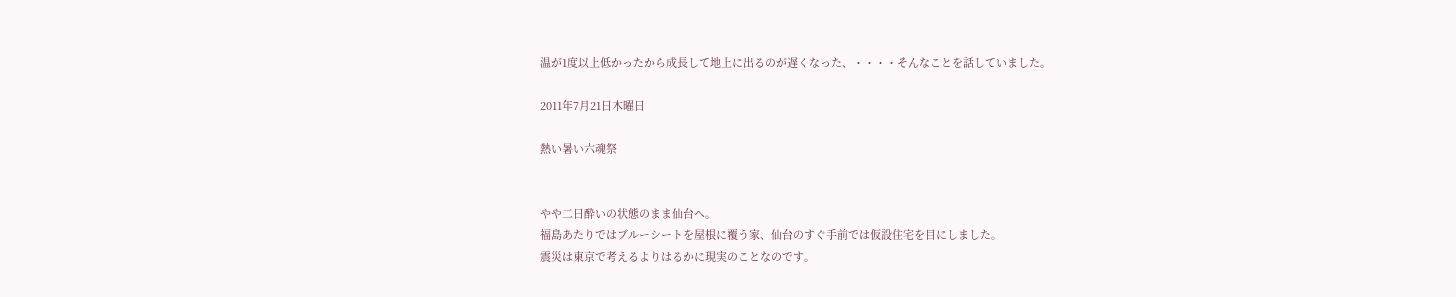温が1度以上低かったから成長して地上に出るのが遅くなった、・・・・そんなことを話していました。

2011年7月21日木曜日

熱い暑い六魂祭


やや二日酔いの状態のまま仙台へ。
福島あたりではブルーシートを屋根に覆う家、仙台のすぐ手前では仮設住宅を目にしました。
震災は東京で考えるよりはるかに現実のことなのです。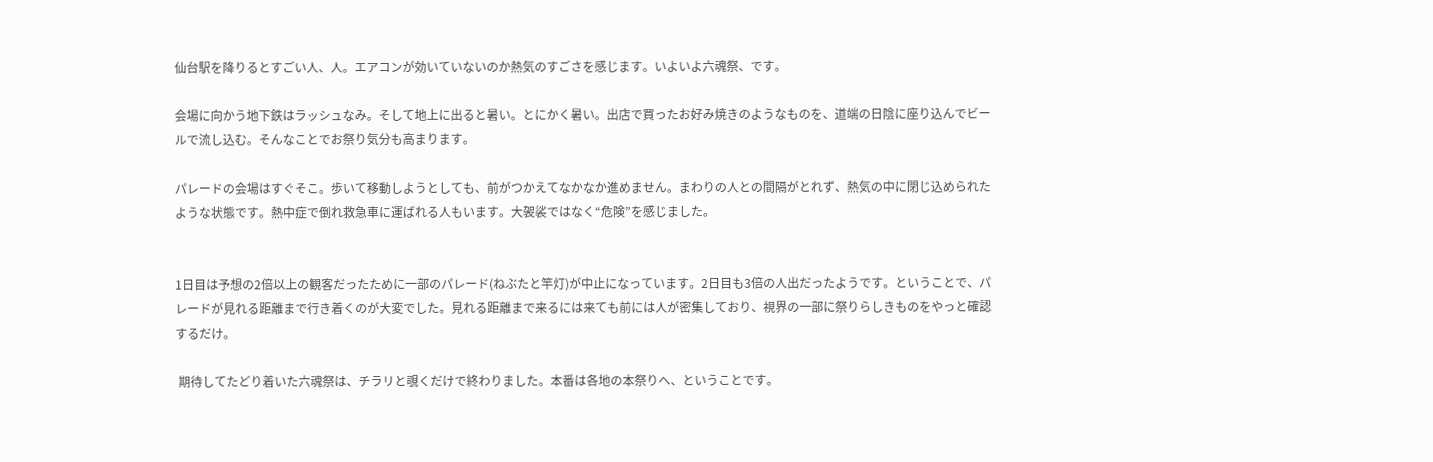仙台駅を降りるとすごい人、人。エアコンが効いていないのか熱気のすごさを感じます。いよいよ六魂祭、です。

会場に向かう地下鉄はラッシュなみ。そして地上に出ると暑い。とにかく暑い。出店で買ったお好み焼きのようなものを、道端の日陰に座り込んでビールで流し込む。そんなことでお祭り気分も高まります。

パレードの会場はすぐそこ。歩いて移動しようとしても、前がつかえてなかなか進めません。まわりの人との間隔がとれず、熱気の中に閉じ込められたような状態です。熱中症で倒れ救急車に運ばれる人もいます。大袈裟ではなく“危険”を感じました。


1日目は予想の2倍以上の観客だったために一部のパレード(ねぶたと竿灯)が中止になっています。2日目も3倍の人出だったようです。ということで、パレードが見れる距離まで行き着くのが大変でした。見れる距離まで来るには来ても前には人が密集しており、視界の一部に祭りらしきものをやっと確認するだけ。

 期待してたどり着いた六魂祭は、チラリと覗くだけで終わりました。本番は各地の本祭りへ、ということです。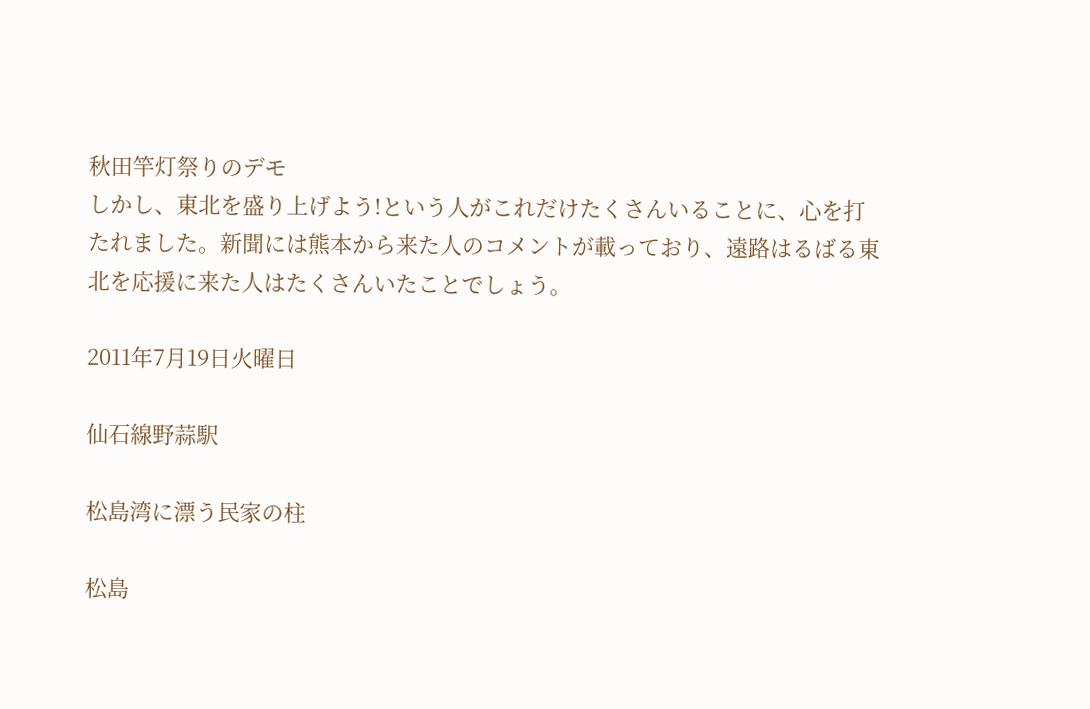秋田竿灯祭りのデモ
しかし、東北を盛り上げよう!という人がこれだけたくさんいることに、心を打たれました。新聞には熊本から来た人のコメントが載っており、遠路はるばる東北を応援に来た人はたくさんいたことでしょう。

2011年7月19日火曜日

仙石線野蒜駅

松島湾に漂う民家の柱

松島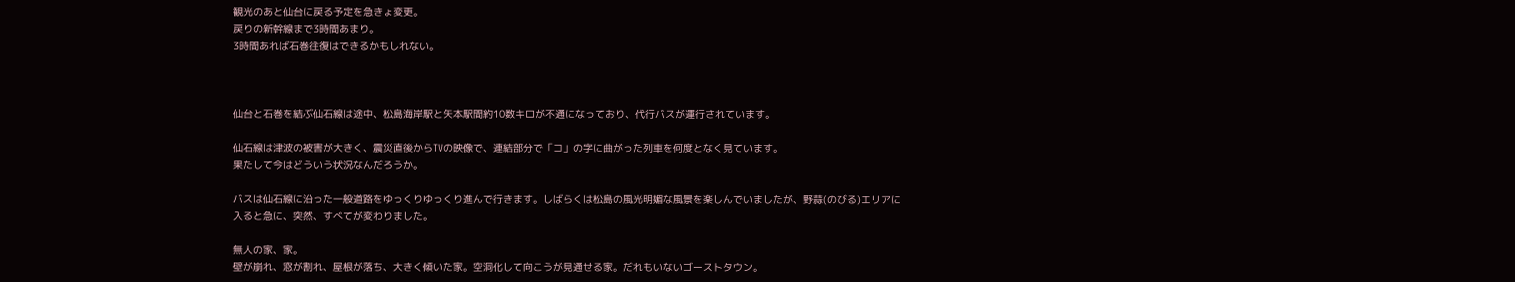観光のあと仙台に戻る予定を急きょ変更。
戻りの新幹線まで3時間あまり。
3時間あれば石巻往復はできるかもしれない。



仙台と石巻を結ぶ仙石線は途中、松島海岸駅と矢本駅間約10数キロが不通になっており、代行バスが運行されています。

仙石線は津波の被害が大きく、震災直後からTVの映像で、連結部分で「コ」の字に曲がった列車を何度となく見ています。
果たして今はどういう状況なんだろうか。

バスは仙石線に沿った一般道路をゆっくりゆっくり進んで行きます。しばらくは松島の風光明媚な風景を楽しんでいましたが、野蒜(のびる)エリアに入ると急に、突然、すべてが変わりました。

無人の家、家。
壁が崩れ、窓が割れ、屋根が落ち、大きく傾いた家。空洞化して向こうが見通せる家。だれもいないゴーストタウン。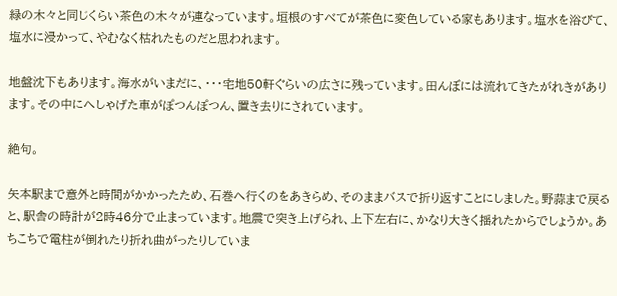緑の木々と同じくらい茶色の木々が連なっています。垣根のすべてが茶色に変色している家もあります。塩水を浴びて、塩水に浸かって、やむなく枯れたものだと思われます。

地盤沈下もあります。海水がいまだに、・・・宅地50軒ぐらいの広さに残っています。田んぼには流れてきたがれきがあります。その中にへしゃげた車がぽつんぽつん、置き去りにされています。

絶句。

矢本駅まで意外と時間がかかったため、石巻へ行くのをあきらめ、そのままバスで折り返すことにしました。野蒜まで戻ると、駅舎の時計が2時46分で止まっています。地震で突き上げられ、上下左右に、かなり大きく揺れたからでしょうか。あちこちで電柱が倒れたり折れ曲がったりしていま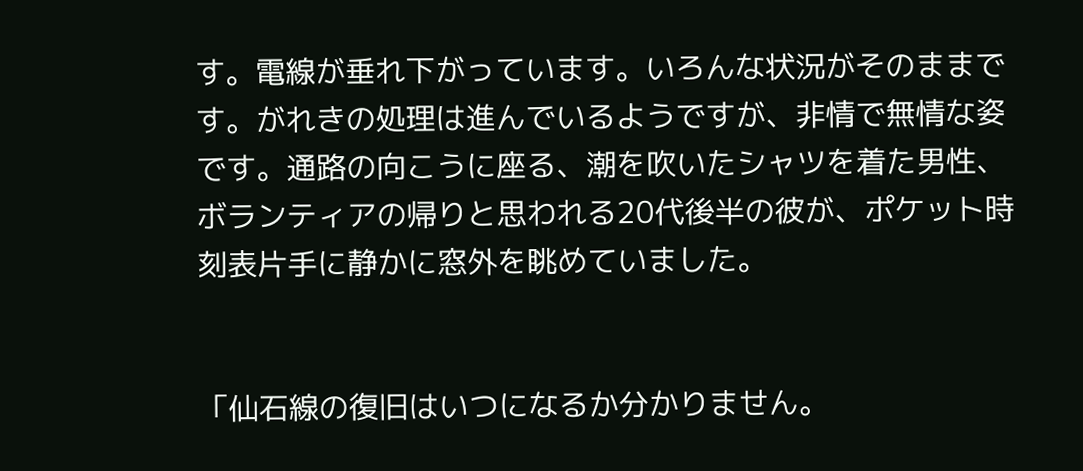す。電線が垂れ下がっています。いろんな状況がそのままです。がれきの処理は進んでいるようですが、非情で無情な姿です。通路の向こうに座る、潮を吹いたシャツを着た男性、ボランティアの帰りと思われる20代後半の彼が、ポケット時刻表片手に静かに窓外を眺めていました。


「仙石線の復旧はいつになるか分かりません。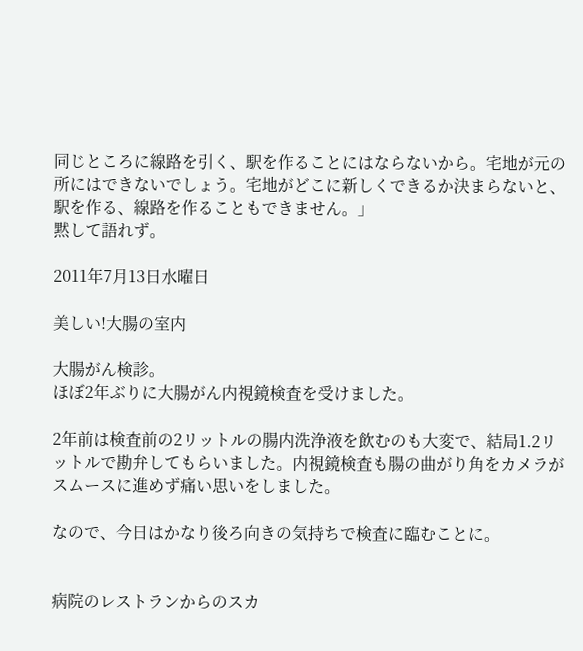同じところに線路を引く、駅を作ることにはならないから。宅地が元の所にはできないでしょう。宅地がどこに新しくできるか決まらないと、駅を作る、線路を作ることもできません。」
黙して語れず。

2011年7月13日水曜日

美しい!大腸の室内

大腸がん検診。
ほぼ2年ぶりに大腸がん内視鏡検査を受けました。

2年前は検査前の2リットルの腸内洗浄液を飲むのも大変で、結局1.2リットルで勘弁してもらいました。内視鏡検査も腸の曲がり角をカメラがスムースに進めず痛い思いをしました。

なので、今日はかなり後ろ向きの気持ちで検査に臨むことに。


病院のレストランからのスカ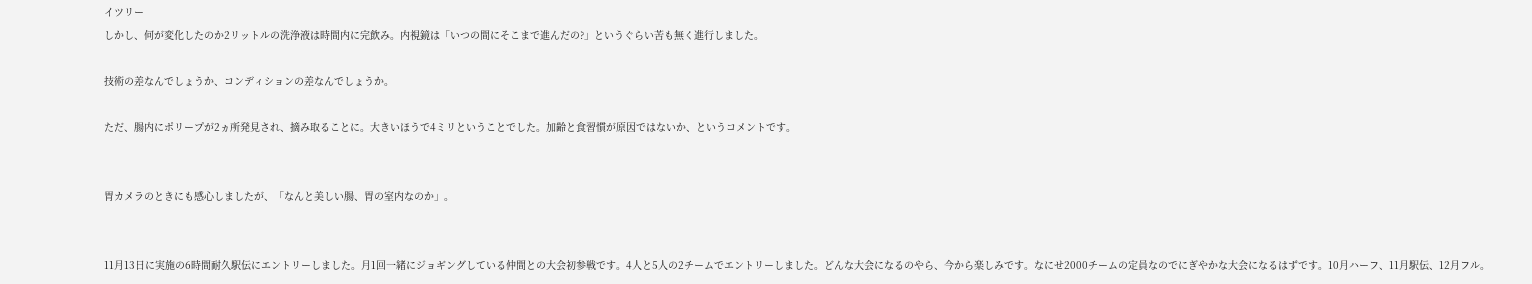イツリー
しかし、何が変化したのか2リットルの洗浄液は時間内に完飲み。内視鏡は「いつの間にそこまで進んだの?」というぐらい苦も無く進行しました。

技術の差なんでしょうか、コンディションの差なんでしょうか。

ただ、腸内にポリープが2ヵ所発見され、摘み取ることに。大きいほうで4ミリということでした。加齢と食習慣が原因ではないか、というコメントです。


胃カメラのときにも感心しましたが、「なんと美しい腸、胃の室内なのか」。


11月13日に実施の6時間耐久駅伝にエントリーしました。月1回一緒にジョギングしている仲間との大会初参戦です。4人と5人の2チームでエントリーしました。どんな大会になるのやら、今から楽しみです。なにせ2000チームの定員なのでにぎやかな大会になるはずです。10月ハーフ、11月駅伝、12月フル。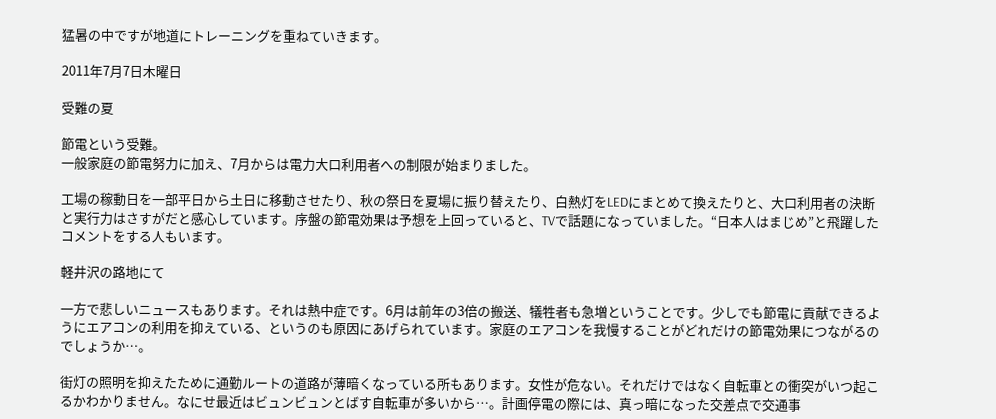猛暑の中ですが地道にトレーニングを重ねていきます。

2011年7月7日木曜日

受難の夏

節電という受難。
一般家庭の節電努力に加え、7月からは電力大口利用者への制限が始まりました。

工場の稼動日を一部平日から土日に移動させたり、秋の祭日を夏場に振り替えたり、白熱灯をLEDにまとめて換えたりと、大口利用者の決断と実行力はさすがだと感心しています。序盤の節電効果は予想を上回っていると、TVで話題になっていました。“日本人はまじめ”と飛躍したコメントをする人もいます。

軽井沢の路地にて

一方で悲しいニュースもあります。それは熱中症です。6月は前年の3倍の搬送、犠牲者も急増ということです。少しでも節電に貢献できるようにエアコンの利用を抑えている、というのも原因にあげられています。家庭のエアコンを我慢することがどれだけの節電効果につながるのでしょうか…。

街灯の照明を抑えたために通勤ルートの道路が薄暗くなっている所もあります。女性が危ない。それだけではなく自転車との衝突がいつ起こるかわかりません。なにせ最近はビュンビュンとばす自転車が多いから…。計画停電の際には、真っ暗になった交差点で交通事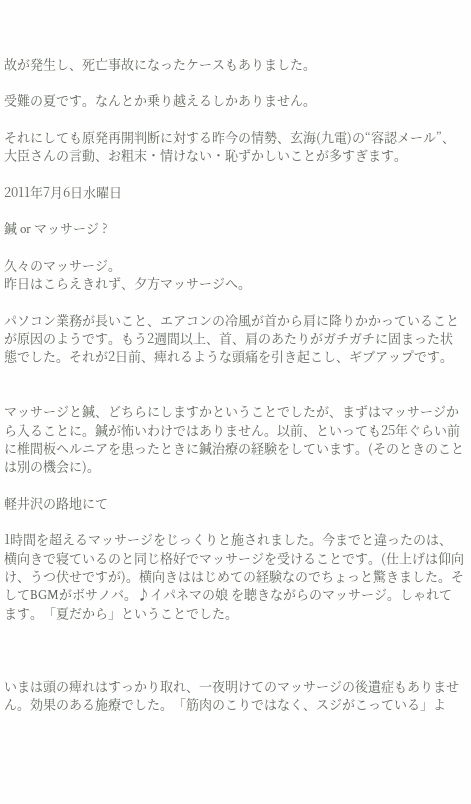故が発生し、死亡事故になったケースもありました。

受難の夏です。なんとか乗り越えるしかありません。

それにしても原発再開判断に対する昨今の情勢、玄海(九電)の“容認メール”、大臣さんの言動、お粗末・情けない・恥ずかしいことが多すぎます。

2011年7月6日水曜日

鍼 or マッサージ ?

久々のマッサージ。
昨日はこらえきれず、夕方マッサージへ。

パソコン業務が長いこと、エアコンの冷風が首から肩に降りかかっていることが原因のようです。もう2週間以上、首、肩のあたりがガチガチに固まった状態でした。それが2日前、痺れるような頭痛を引き起こし、ギブアップです。


マッサージと鍼、どちらにしますかということでしたが、まずはマッサージから入ることに。鍼が怖いわけではありません。以前、といっても25年ぐらい前に椎間板ヘルニアを患ったときに鍼治療の経験をしています。(そのときのことは別の機会に)。

軽井沢の路地にて

1時間を超えるマッサージをじっくりと施されました。今までと違ったのは、横向きで寝ているのと同じ格好でマッサージを受けることです。(仕上げは仰向け、うつ伏せですが)。横向きははじめての経験なのでちょっと驚きました。そしてBGMがボサノバ。♪イパネマの娘 を聴きながらのマッサージ。しゃれてます。「夏だから」ということでした。



いまは頭の痺れはすっかり取れ、一夜明けてのマッサージの後遺症もありません。効果のある施療でした。「筋肉のこりではなく、スジがこっている」よ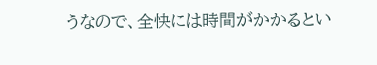うなので、全快には時間がかかるとい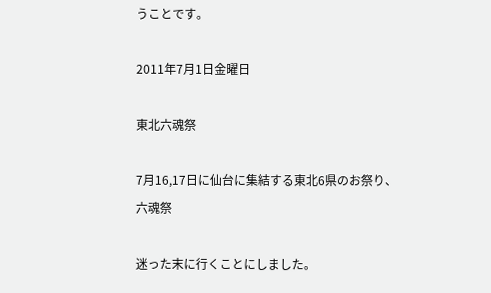うことです。

2011年7月1日金曜日

東北六魂祭

7月16,17日に仙台に集結する東北6県のお祭り、六魂祭

迷った末に行くことにしました。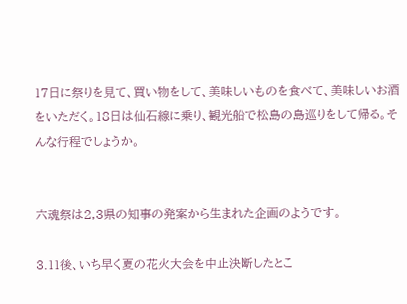17日に祭りを見て、買い物をして、美味しいものを食べて、美味しいお酒をいただく。18日は仙石線に乗り、観光船で松島の島巡りをして帰る。そんな行程でしょうか。


六魂祭は2,3県の知事の発案から生まれた企画のようです。

3.11後、いち早く夏の花火大会を中止決断したとこ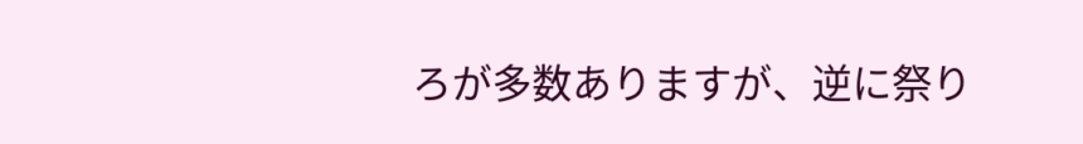ろが多数ありますが、逆に祭り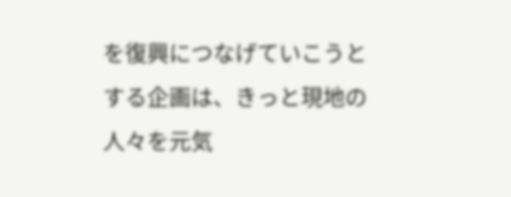を復興につなげていこうとする企画は、きっと現地の人々を元気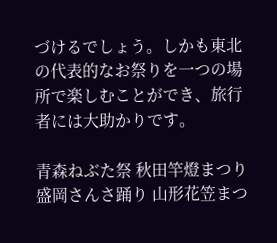づけるでしょう。しかも東北の代表的なお祭りを一つの場所で楽しむことができ、旅行者には大助かりです。

青森ねぶた祭 秋田竿燈まつり 盛岡さんさ踊り 山形花笠まつ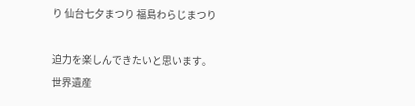り 仙台七夕まつり 福島わらじまつり

迫力を楽しんできたいと思います。
世界遺産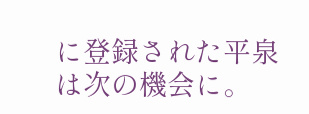に登録された平泉は次の機会に。